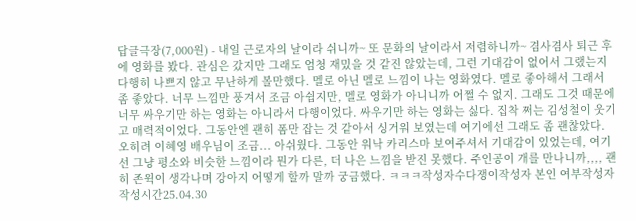답글극장(7,000원) - 내일 근로자의 날이라 쉬니까~ 또 문화의 날이라서 저렴하니까~ 겸사겸사 퇴근 후에 영화를 봤다. 관심은 갔지만 그래도 엄청 재밌을 것 같진 않았는데, 그런 기대감이 없어서 그랬는지 다행히 나쁘지 않고 무난하게 볼만했다. 멜로 아닌 멜로 느낌이 나는 영화였다. 멜로 좋아해서 그래서 좀 좋았다. 너무 느낌만 풍겨서 조금 아쉽지만, 멜로 영화가 아니니까 어쩔 수 없지. 그래도 그것 때문에 너무 싸우기만 하는 영화는 아니라서 다행이었다. 싸우기만 하는 영화는 싫다. 집착 쩌는 김성철이 웃기고 매력적이었다. 그동안엔 괜히 폼만 잡는 것 같아서 싱거워 보였는데 여기에선 그래도 좀 괜찮았다. 오히려 이혜영 배우님이 조금... 아쉬웠다. 그동안 워낙 카리스마 보여주셔서 기대감이 있었는데, 여기선 그냥 평소와 비슷한 느낌이라 뭔가 다른, 더 나은 느낌을 받진 못했다. 주인공이 개를 만나니까,,,, 괜히 존윅이 생각나며 강아지 어떻게 할까 말까 궁금했다. ㅋㅋㅋ작성자수다쟁이작성자 본인 여부작성자작성시간25.04.30